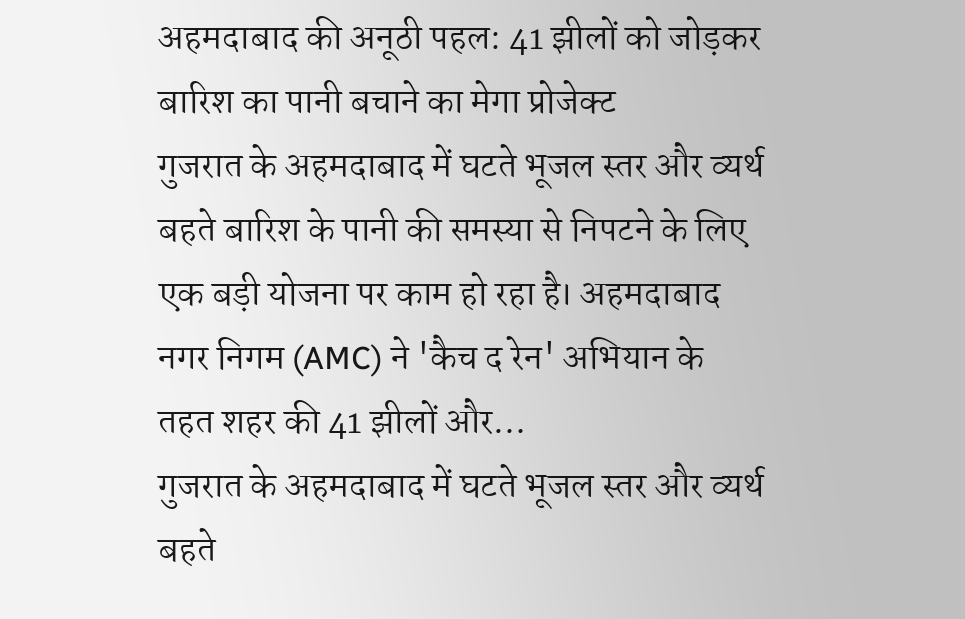अहमदाबाद की अनूठी पहल: 41 झीलों को जोड़कर बारिश का पानी बचाने का मेगा प्रोजेक्ट
गुजरात के अहमदाबाद में घटते भूजल स्तर और व्यर्थ बहते बारिश के पानी की समस्या से निपटने के लिए एक बड़ी योजना पर काम हो रहा है। अहमदाबाद नगर निगम (AMC) ने 'कैच द रेन' अभियान के तहत शहर की 41 झीलों और…
गुजरात के अहमदाबाद में घटते भूजल स्तर और व्यर्थ बहते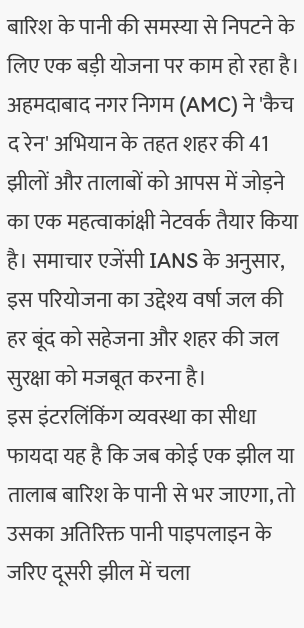बारिश के पानी की समस्या से निपटने के लिए एक बड़ी योजना पर काम हो रहा है। अहमदाबाद नगर निगम (AMC) ने 'कैच द रेन' अभियान के तहत शहर की 41 झीलों और तालाबों को आपस में जोड़ने का एक महत्वाकांक्षी नेटवर्क तैयार किया है। समाचार एजेंसी IANS के अनुसार, इस परियोजना का उद्देश्य वर्षा जल की हर बूंद को सहेजना और शहर की जल सुरक्षा को मजबूत करना है।
इस इंटरलिंकिंग व्यवस्था का सीधा फायदा यह है कि जब कोई एक झील या तालाब बारिश के पानी से भर जाएगा, तो उसका अतिरिक्त पानी पाइपलाइन के जरिए दूसरी झील में चला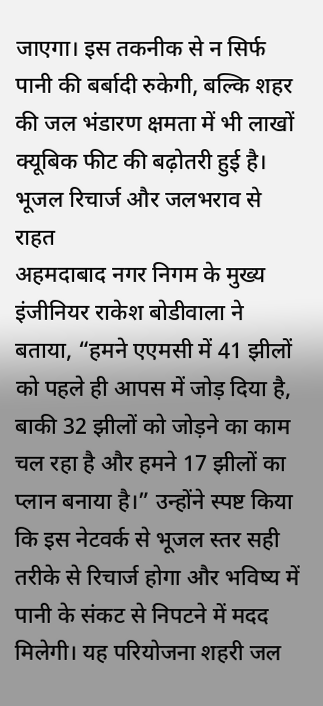जाएगा। इस तकनीक से न सिर्फ पानी की बर्बादी रुकेगी, बल्कि शहर की जल भंडारण क्षमता में भी लाखों क्यूबिक फीट की बढ़ोतरी हुई है।
भूजल रिचार्ज और जलभराव से राहत
अहमदाबाद नगर निगम के मुख्य इंजीनियर राकेश बोडीवाला ने बताया, “हमने एएमसी में 41 झीलों को पहले ही आपस में जोड़ दिया है, बाकी 32 झीलों को जोड़ने का काम चल रहा है और हमने 17 झीलों का प्लान बनाया है।” उन्होंने स्पष्ट किया कि इस नेटवर्क से भूजल स्तर सही तरीके से रिचार्ज होगा और भविष्य में पानी के संकट से निपटने में मदद मिलेगी। यह परियोजना शहरी जल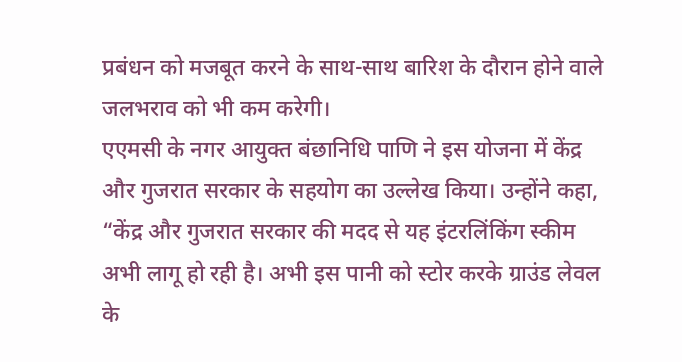प्रबंधन को मजबूत करने के साथ-साथ बारिश के दौरान होने वाले जलभराव को भी कम करेगी।
एएमसी के नगर आयुक्त बंछानिधि पाणि ने इस योजना में केंद्र और गुजरात सरकार के सहयोग का उल्लेख किया। उन्होंने कहा, “केंद्र और गुजरात सरकार की मदद से यह इंटरलिंकिंग स्कीम अभी लागू हो रही है। अभी इस पानी को स्टोर करके ग्राउंड लेवल के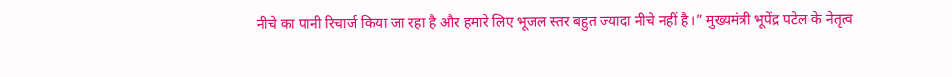नीचे का पानी रिचार्ज किया जा रहा है और हमारे लिए भूजल स्तर बहुत ज्यादा नीचे नहीं है।” मुख्यमंत्री भूपेंद्र पटेल के नेतृत्व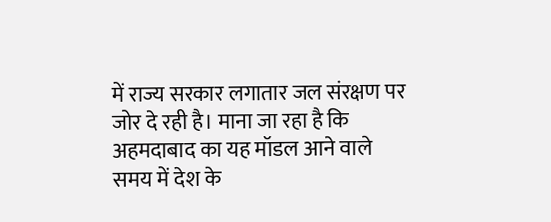में राज्य सरकार लगातार जल संरक्षण पर जोर दे रही है। माना जा रहा है कि अहमदाबाद का यह मॉडल आने वाले समय में देश के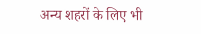अन्य शहरों के लिए भी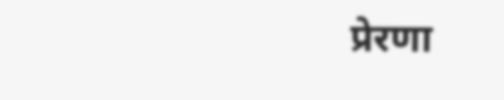प्रेरणा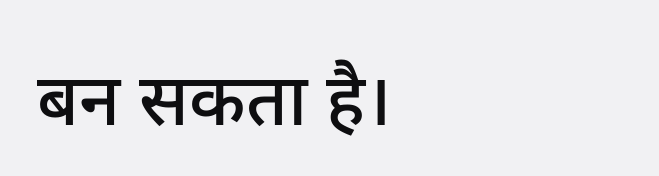बन सकता है।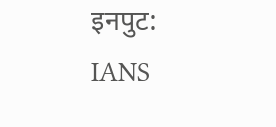इनपुट: IANS